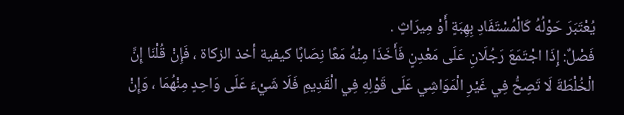يُعْتَبَرَ حَوْلُهُ كَالْمُسْتَفَادِ بِهِبَةٍ أَوْ مِيرَاثٍ .
فَصْلٌ: إِذَا اجْتَمَعَ رَجُلَانِ عَلَى مَعْدِنٍ فَأَخَذَا مِنْهُ مَعًا نِصَابًا كيفية أخذ الزكاة ، فَإِنْ قُلْنَا إِنَّ الْخُلْطَةَ لَا تَصِحُّ فِي غَيْرِ الْمَوَاشِي عَلَى قَوْلِهِ فِي الْقَدِيمِ فَلَا شَيْءَ عَلَى وَاحِدٍ مِنْهُمَا ، وَإِنْ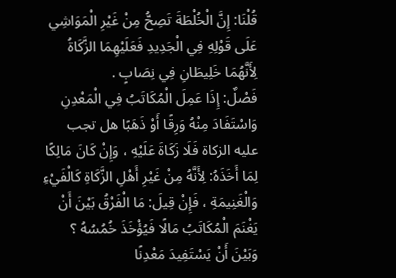قُلْنَا: إِنَّ الْخُلْطَةَ تَصِحُّ مِنْ غَيْرِ الْمَوَاشِي عَلَى قَوْلِهِ فِي الْجَدِيدِ فَعَلَيْهِمَا الزَّكَاةُ لِأَنَّهُمَا خَلِيطَانِ فِي نِصَابٍ .
فَصْلٌ: إِذَا عَمِلَ الْمُكَاتَبُ فِي الْمَعْدِنِ وَاسْتَفَادَ مِنْهُ وَرِقًا أَوْ ذَهَبًا هل تجب عليه الزكاة فَلَا زَكَاةَ عَلَيْهِ ، وَإِنْ كَانَ مَالِكًا لِمَا أَخَذَهُ: لِأَنَّهُ مِنْ غَيْرِ أَهْلِ الزَّكَاةِ كَالْفَيْءِ وَالْغَنِيمَةِ ، فَإِنْ قِيلَ: مَا الْفَرْقُ بَيْنَ أَنْ يَغْنَمَ الْمُكَاتَبُ مَالًا فَيُؤْخَذَ خُمُسُهُ ؟ وَبَيْنَ أَنْ يَسْتَفِيدَ مَعْدِنًا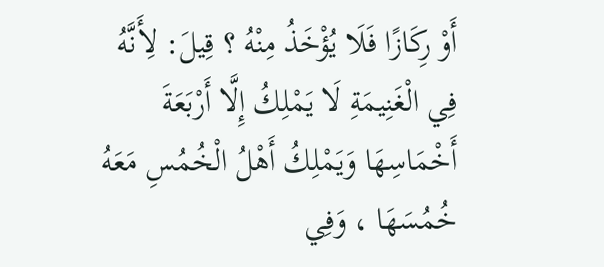أَوْ رِكَازًا فَلَا يُؤْخَذُ مِنْهُ ؟ قِيلَ: لِأَنَّهُ فِي الْغَنِيمَةِ لَا يَمْلِكُ إِلَّا أَرْبَعَةَ أَخْمَاسِهَا وَيَمْلِكُ أَهْلُ الْخُمُسِ مَعَهُ خُمُسَهَا ، وَفِي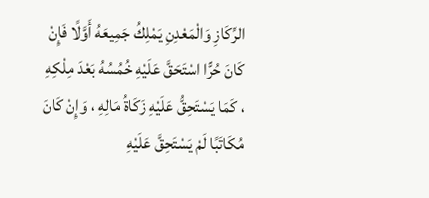الرِّكَازِ وَالْمَعْدِنِ يَمْلِكُ جَمِيعَهُ أَوَّلًا فَإِنْ كَانَ حُرًّا اسْتَحَقَّ عَلَيْهِ خُمُسُهُ بَعْدَ مِلْكِهِ ، كَمَا يَسْتَحِقُّ عَلَيْهِ زَكَاةُ مَالِهِ ، وَإِنْ كَانَ مُكَاتَبًا لَمْ يَسْتَحِقَّ عَلَيْهِ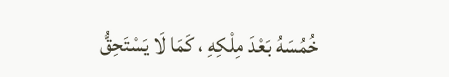خُمُسَهُ بَعْدَ مِلْكِهِ ، كَمَا لَا يَسْتَحِقُّ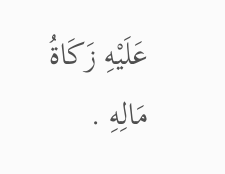عَلَيْهِ زَكَاةُ مَالِهِ .